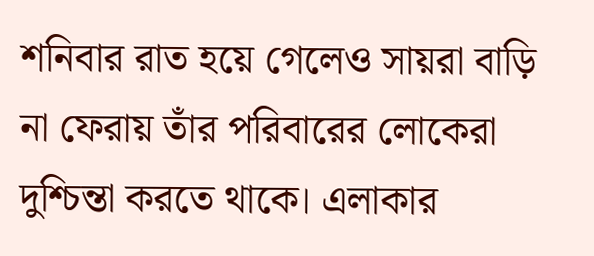শনিবার রাত হয়ে গেলেও সায়রা বাড়ি না ফেরায় তাঁর পরিবারের লোকেরা দুশ্চিন্তা করতে থাকে। এলাকার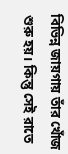বিভিন্ন জায়গায় তাঁর খোঁজ শুরু হয়। কিন্তু সেই রাতে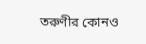তরুণীর কোনও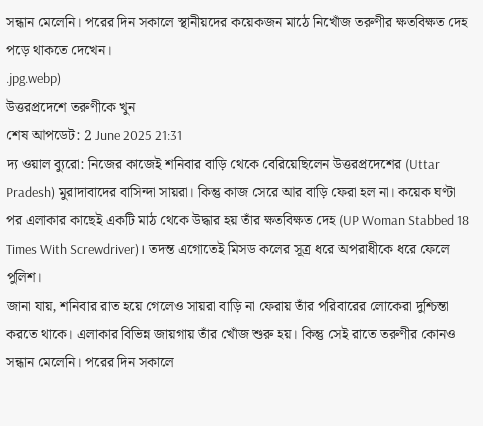সন্ধান মেলেনি। পরের দিন সকালে স্থানীয়দের কয়েকজন মাঠে নিখোঁজ তরুণীর ক্ষতবিক্ষত দেহ পড়ে থাকতে দেখেন।
.jpg.webp)
উত্তরপ্রদেশে তরুণীকে খুন
শেষ আপডেট: 2 June 2025 21:31
দ্য ওয়াল ব্যুরো: নিজের কাজেই শনিবার বাড়ি থেকে বেরিয়েছিলেন উত্তরপ্রদেশের (Uttar Pradesh) মুরাদাবাদের বাসিন্দা সায়রা। কিন্তু কাজ সেরে আর বাড়ি ফেরা হল না। কয়েক ঘণ্টা পর এলাকার কাছেই একটি মাঠ থেকে উদ্ধার হয় তাঁর ক্ষতবিক্ষত দেহ (UP Woman Stabbed 18 Times With Screwdriver)। তদন্ত এগোতেই মিসড কলের সূত্র ধরে অপরাধীকে ধরে ফেলে পুলিশ।
জানা যায়, শনিবার রাত হয়ে গেলেও সায়রা বাড়ি না ফেরায় তাঁর পরিবারের লোকেরা দুশ্চিন্তা করতে থাকে। এলাকার বিভিন্ন জায়গায় তাঁর খোঁজ শুরু হয়। কিন্তু সেই রাতে তরুণীর কোনও সন্ধান মেলেনি। পরের দিন সকালে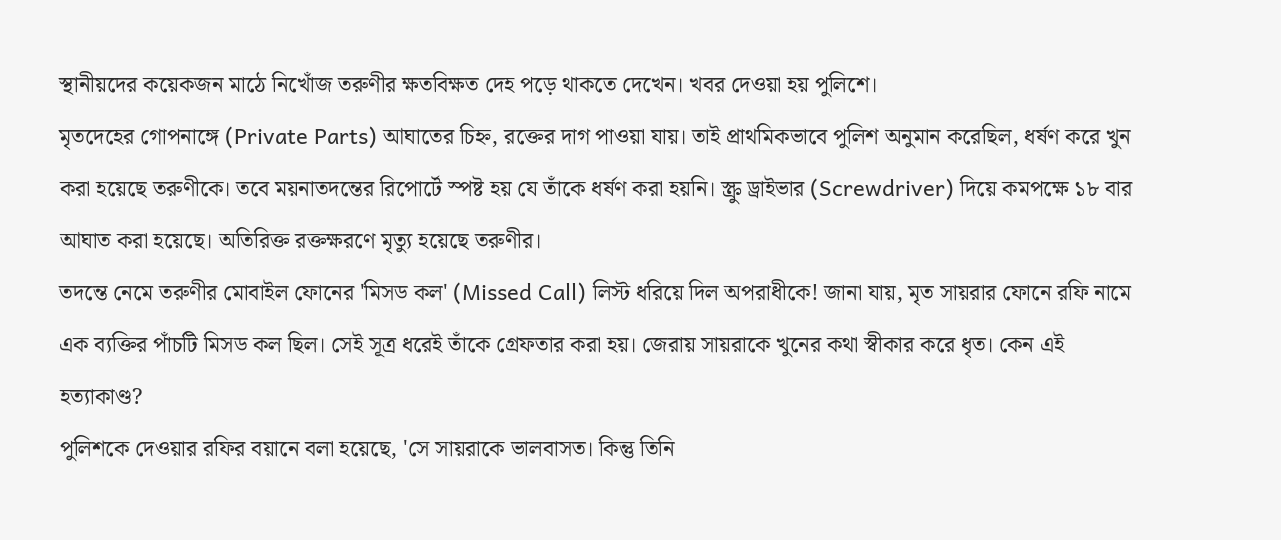স্থানীয়দের কয়েকজন মাঠে নিখোঁজ তরুণীর ক্ষতবিক্ষত দেহ পড়ে থাকতে দেখেন। খবর দেওয়া হয় পুলিশে।
মৃতদেহের গোপনাঙ্গে (Private Parts) আঘাতের চিহ্ন, রক্তের দাগ পাওয়া যায়। তাই প্রাথমিকভাবে পুলিশ অনুমান করেছিল, ধর্ষণ করে খুন করা হয়েছে তরুণীকে। তবে ময়নাতদন্তের রিপোর্টে স্পষ্ট হয় যে তাঁকে ধর্ষণ করা হয়নি। স্ক্রু ড্রাইভার (Screwdriver) দিয়ে কমপক্ষে ১৮ বার আঘাত করা হয়েছে। অতিরিক্ত রক্তক্ষরণে মৃত্যু হয়েছে তরুণীর।
তদন্তে নেমে তরুণীর মোবাইল ফোনের 'মিসড কল' (Missed Call) লিস্ট ধরিয়ে দিল অপরাধীকে! জানা যায়, মৃত সায়রার ফোনে রফি নামে এক ব্যক্তির পাঁচটি মিসড কল ছিল। সেই সূত্র ধরেই তাঁকে গ্রেফতার করা হয়। জেরায় সায়রাকে খুনের কথা স্বীকার করে ধৃত। কেন এই হত্যাকাণ্ড?
পুলিশকে দেওয়ার রফির বয়ানে বলা হয়েছে, 'সে সায়রাকে ভালবাসত। কিন্তু তিনি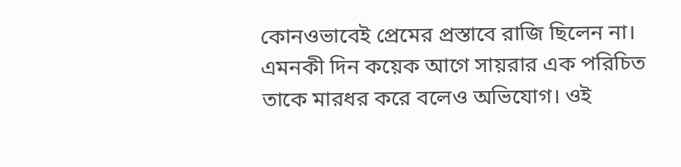কোনওভাবেই প্রেমের প্রস্তাবে রাজি ছিলেন না। এমনকী দিন কয়েক আগে সায়রার এক পরিচিত তাকে মারধর করে বলেও অভিযোগ। ওই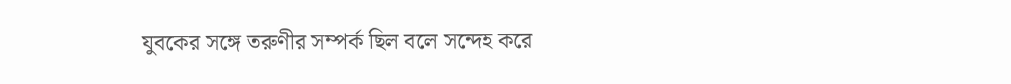যুবকের সঙ্গে তরুণীর সম্পর্ক ছিল বলে সন্দেহ করে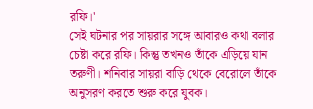রফি।'
সেই ঘটনার পর সায়রার সঙ্গে আবারও কথা বলার চেষ্টা করে রফি। কিন্তু তখনও তাঁকে এড়িয়ে যান তরুণী। শনিবার সায়রা বাড়ি থেকে বেরোলে তাঁকে অনুসরণ করতে শুরু করে যুবক।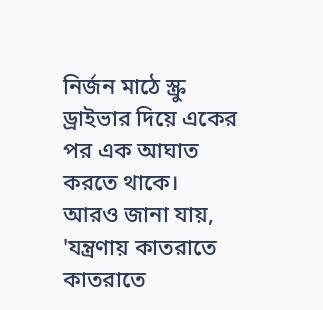নির্জন মাঠে স্ক্রু ড্রাইভার দিয়ে একের পর এক আঘাত করতে থাকে।
আরও জানা যায়, 'যন্ত্রণায় কাতরাতে কাতরাতে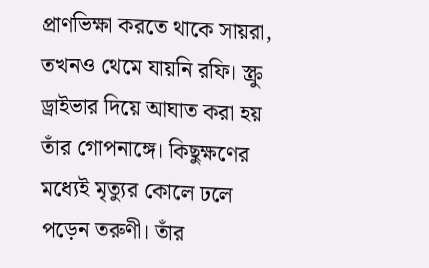প্রাণভিক্ষা করতে থাকে সায়রা, তখনও থেমে যায়নি রফি। স্ক্রু ড্রাইভার দিয়ে আঘাত করা হয় তাঁর গোপনাঙ্গে। কিছুক্ষণের মধ্যেই মৃত্যুর কোলে ঢলে পড়েন তরুণী। তাঁর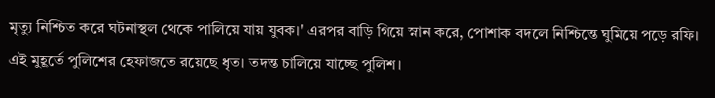মৃত্যু নিশ্চিত করে ঘটনাস্থল থেকে পালিয়ে যায় যুবক।' এরপর বাড়ি গিয়ে স্নান করে, পোশাক বদলে নিশ্চিন্তে ঘুমিয়ে পড়ে রফি। এই মুহূর্তে পুলিশের হেফাজতে রয়েছে ধৃত। তদন্ত চালিয়ে যাচ্ছে পুলিশ।